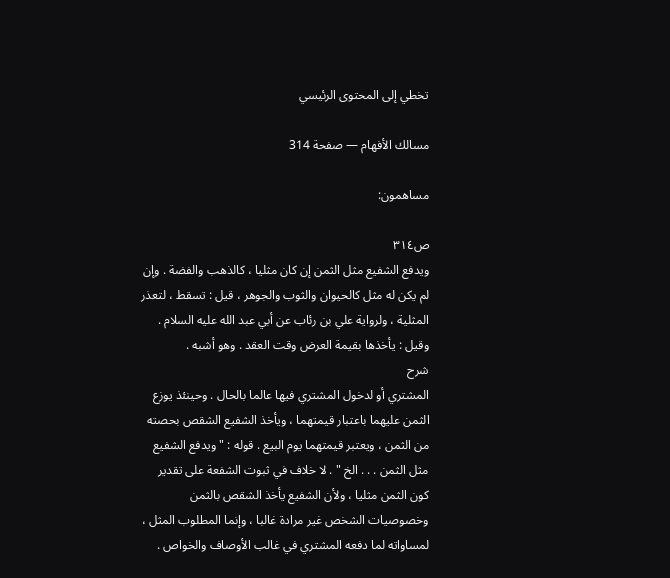تخطي إلى المحتوى الرئيسي

مسالك الأفهام — صفحة 314

مساهمون:

ص٣١٤
ويدفع الشفيع مثل الثمن إن كان مثليا ، كالذهب والفضة . وإن لم يكن له مثل كالحيوان والثوب والجوهر ، قيل : تسقط ، لتعذر المثلية ، ولرواية علي بن رئاب عن أبي عبد الله عليه السلام . وقيل : يأخذها بقيمة العرض وقت العقد . وهو أشبه .
شرح
المشتري أو لدخول المشتري فيها عالما بالحال . وحينئذ يوزع الثمن عليهما باعتبار قيمتهما ، ويأخذ الشفيع الشقص بحصته من الثمن ، ويعتبر قيمتهما يوم البيع . قوله : " ويدفع الشفيع مثل الثمن . . . الخ " . لا خلاف في ثبوت الشفعة على تقدير كون الثمن مثليا ، ولأن الشفيع يأخذ الشقص بالثمن وخصوصيات الشخص غير مرادة غالبا ، وإنما المطلوب المثل ، لمساواته لما دفعه المشتري في غالب الأوصاف والخواص .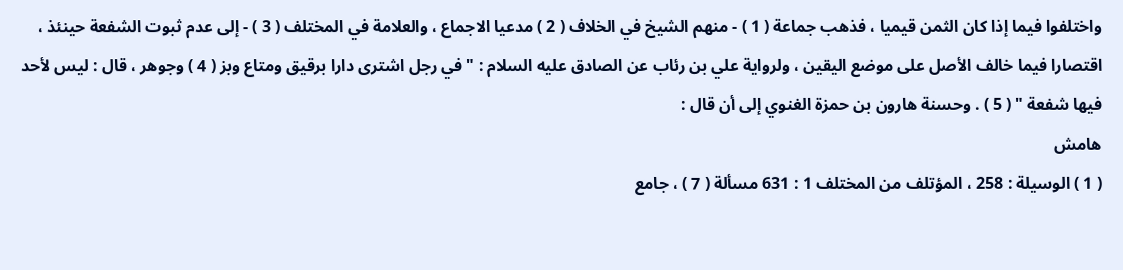واختلفوا فيما إذا كان الثمن قيميا ، فذهب جماعة ( 1 ) - منهم الشيخ في الخلاف ( 2 ) مدعيا الاجماع ، والعلامة في المختلف ( 3 ) - إلى عدم ثبوت الشفعة حينئذ ، اقتصارا فيما خالف الأصل على موضع اليقين ، ولرواية علي بن رئاب عن الصادق عليه السلام : " في رجل اشترى دارا برقيق ومتاع وبز ( 4 ) وجوهر ، قال : ليس لأحد فيها شفعة " ( 5 ) . وحسنة هارون بن حمزة الغنوي إلى أن قال :
هامش
( 1 ) الوسيلة : 258 ، المؤتلف من المختلف 1 : 631 مسألة ( 7 ) ، جامع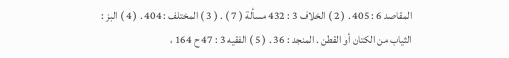المقاصد 6 : 405 . ( 2 ) الخلاف 3 : 432 مسألة ( 7 ) . ( 3 ) المختلف : 404 . ( 4 ) البز : الثياب من الكتان أو القطن . المنجد : 36 . ( 5 ) الفقيه 3 : 47 ح 164 ،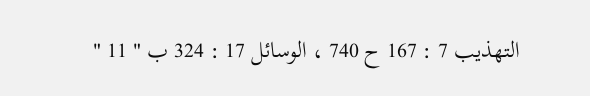التهذيب 7 : 167 ح 740 ، الوسائل 17 : 324 ب " 11 "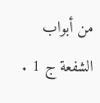من أبواب الشفعة ج 1 .